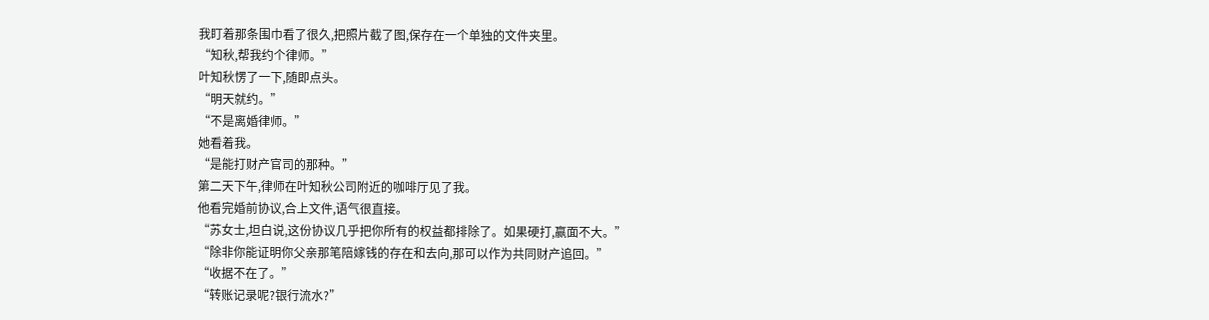我盯着那条围巾看了很久,把照片截了图,保存在一个单独的文件夹里。
“知秋,帮我约个律师。”
叶知秋愣了一下,随即点头。
“明天就约。”
“不是离婚律师。”
她看着我。
“是能打财产官司的那种。”
第二天下午,律师在叶知秋公司附近的咖啡厅见了我。
他看完婚前协议,合上文件,语气很直接。
“苏女士,坦白说,这份协议几乎把你所有的权益都排除了。如果硬打,赢面不大。”
“除非你能证明你父亲那笔陪嫁钱的存在和去向,那可以作为共同财产追回。”
“收据不在了。”
“转账记录呢?银行流水?”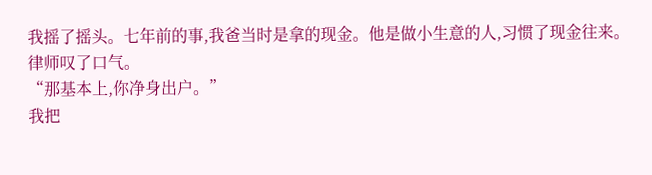我摇了摇头。七年前的事,我爸当时是拿的现金。他是做小生意的人,习惯了现金往来。
律师叹了口气。
“那基本上,你净身出户。”
我把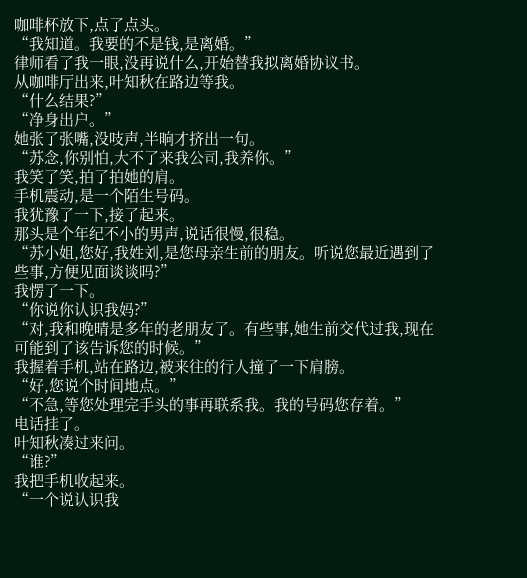咖啡杯放下,点了点头。
“我知道。我要的不是钱,是离婚。”
律师看了我一眼,没再说什么,开始替我拟离婚协议书。
从咖啡厅出来,叶知秋在路边等我。
“什么结果?”
“净身出户。”
她张了张嘴,没吱声,半晌才挤出一句。
“苏念,你别怕,大不了来我公司,我养你。”
我笑了笑,拍了拍她的肩。
手机震动,是一个陌生号码。
我犹豫了一下,接了起来。
那头是个年纪不小的男声,说话很慢,很稳。
“苏小姐,您好,我姓刘,是您母亲生前的朋友。听说您最近遇到了些事,方便见面谈谈吗?”
我愣了一下。
“你说你认识我妈?”
“对,我和晚晴是多年的老朋友了。有些事,她生前交代过我,现在可能到了该告诉您的时候。”
我握着手机,站在路边,被来往的行人撞了一下肩膀。
“好,您说个时间地点。”
“不急,等您处理完手头的事再联系我。我的号码您存着。”
电话挂了。
叶知秋凑过来问。
“谁?”
我把手机收起来。
“一个说认识我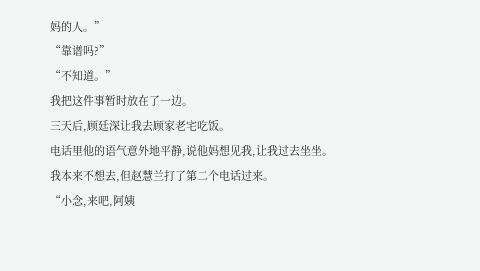妈的人。”
“靠谱吗?”
“不知道。”
我把这件事暂时放在了一边。
三天后,顾廷深让我去顾家老宅吃饭。
电话里他的语气意外地平静,说他妈想见我,让我过去坐坐。
我本来不想去,但赵慧兰打了第二个电话过来。
“小念,来吧,阿姨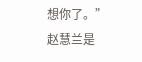想你了。”
赵慧兰是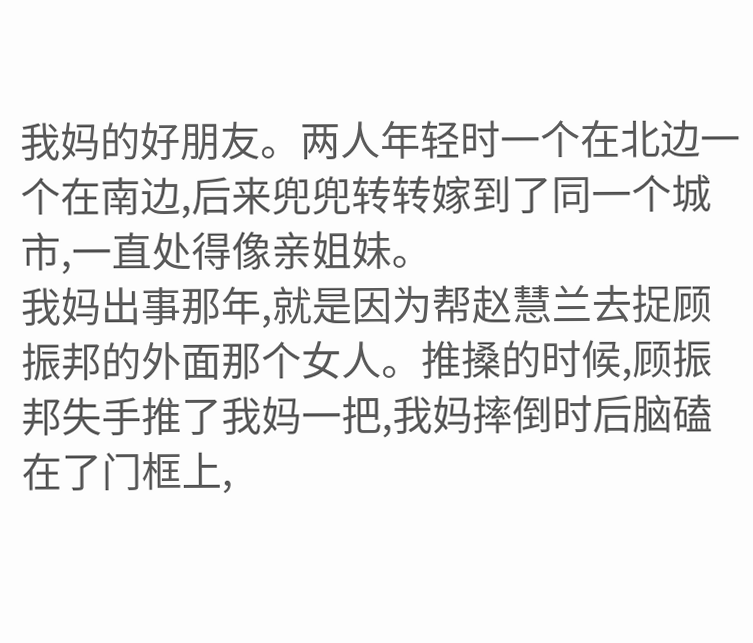我妈的好朋友。两人年轻时一个在北边一个在南边,后来兜兜转转嫁到了同一个城市,一直处得像亲姐妹。
我妈出事那年,就是因为帮赵慧兰去捉顾振邦的外面那个女人。推搡的时候,顾振邦失手推了我妈一把,我妈摔倒时后脑磕在了门框上,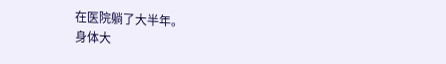在医院躺了大半年。
身体大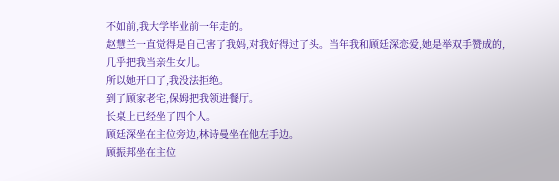不如前,我大学毕业前一年走的。
赵慧兰一直觉得是自己害了我妈,对我好得过了头。当年我和顾廷深恋爱,她是举双手赞成的,几乎把我当亲生女儿。
所以她开口了,我没法拒绝。
到了顾家老宅,保姆把我领进餐厅。
长桌上已经坐了四个人。
顾廷深坐在主位旁边,林诗曼坐在他左手边。
顾振邦坐在主位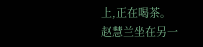上,正在喝茶。
赵慧兰坐在另一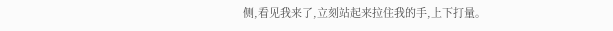侧,看见我来了,立刻站起来拉住我的手,上下打量。